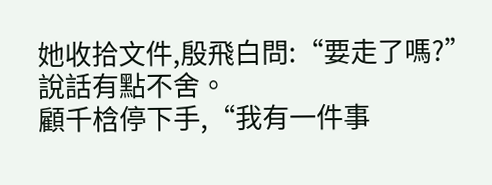她收拾文件,殷飛白問:“要走了嗎?”說話有點不舍。
顧千梒停下手,“我有一件事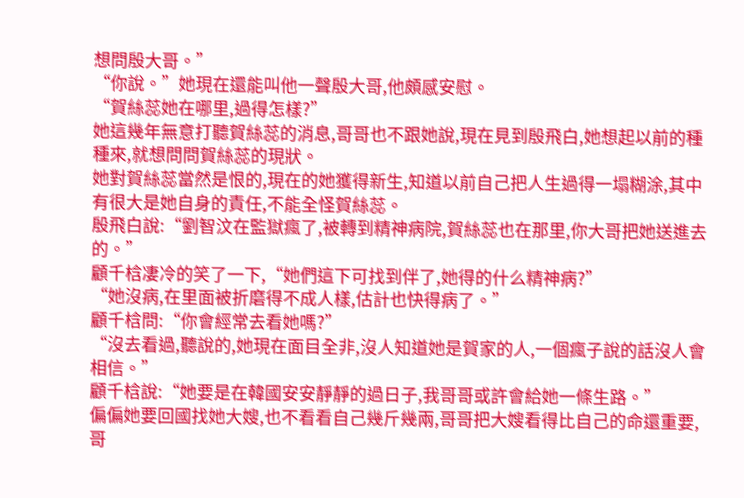想問殷大哥。”
“你說。”她現在還能叫他一聲殷大哥,他頗感安慰。
“賀絲蕊她在哪里,過得怎樣?”
她這幾年無意打聽賀絲蕊的消息,哥哥也不跟她說,現在見到殷飛白,她想起以前的種種來,就想問問賀絲蕊的現狀。
她對賀絲蕊當然是恨的,現在的她獲得新生,知道以前自己把人生過得一塌糊涂,其中有很大是她自身的責任,不能全怪賀絲蕊。
殷飛白說:“劉智汶在監獄瘋了,被轉到精神病院,賀絲蕊也在那里,你大哥把她送進去的。”
顧千梒凄冷的笑了一下,“她們這下可找到伴了,她得的什么精神病?”
“她沒病,在里面被折磨得不成人樣,估計也快得病了。”
顧千梒問:“你會經常去看她嗎?”
“沒去看過,聽說的,她現在面目全非,沒人知道她是賀家的人,一個瘋子說的話沒人會相信。”
顧千梒說:“她要是在韓國安安靜靜的過日子,我哥哥或許會給她一條生路。”
偏偏她要回國找她大嫂,也不看看自己幾斤幾兩,哥哥把大嫂看得比自己的命還重要,哥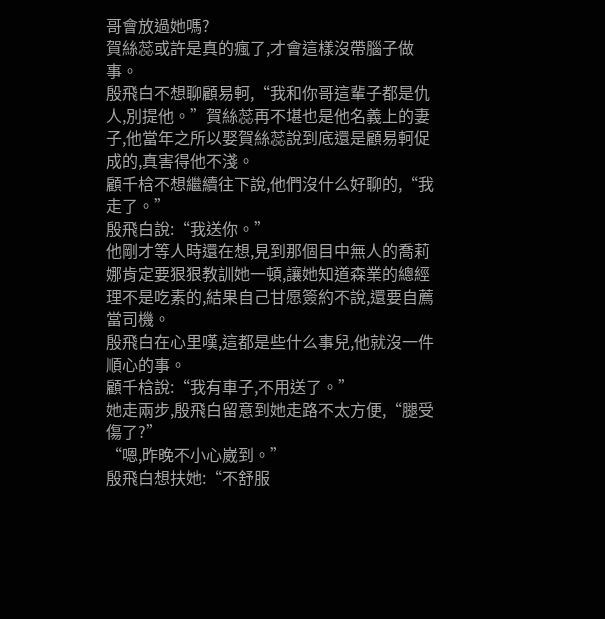哥會放過她嗎?
賀絲蕊或許是真的瘋了,才會這樣沒帶腦子做事。
殷飛白不想聊顧易軻,“我和你哥這輩子都是仇人,別提他。”賀絲蕊再不堪也是他名義上的妻子,他當年之所以娶賀絲蕊說到底還是顧易軻促成的,真害得他不淺。
顧千梒不想繼續往下說,他們沒什么好聊的,“我走了。”
殷飛白說:“我送你。”
他剛才等人時還在想,見到那個目中無人的喬莉娜肯定要狠狠教訓她一頓,讓她知道森業的總經理不是吃素的,結果自己甘愿簽約不說,還要自薦當司機。
殷飛白在心里嘆,這都是些什么事兒,他就沒一件順心的事。
顧千梒說:“我有車子,不用送了。”
她走兩步,殷飛白留意到她走路不太方便,“腿受傷了?”
“嗯,昨晚不小心崴到。”
殷飛白想扶她:“不舒服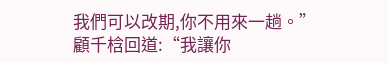我們可以改期,你不用來一趟。”
顧千梒回道:“我讓你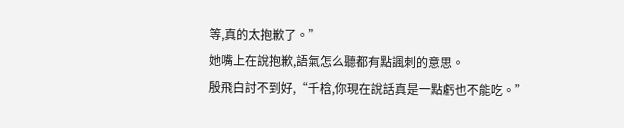等,真的太抱歉了。”
她嘴上在說抱歉,語氣怎么聽都有點諷刺的意思。
殷飛白討不到好,“千梒,你現在說話真是一點虧也不能吃。”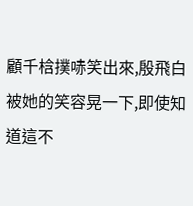顧千梒撲哧笑出來,殷飛白被她的笑容晃一下,即使知道這不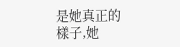是她真正的樣子,她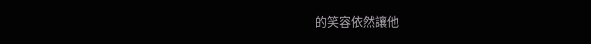的笑容依然讓他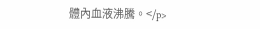體內血液沸騰。</p>